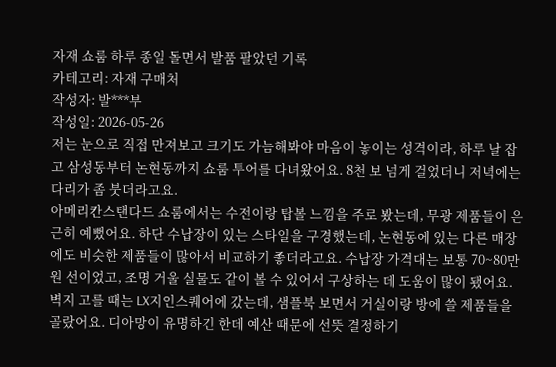자재 쇼룸 하루 종일 돌면서 발품 팔았던 기록
카테고리: 자재 구매처
작성자: 발***부
작성일: 2026-05-26
저는 눈으로 직접 만져보고 크기도 가늠해봐야 마음이 놓이는 성격이라, 하루 날 잡고 삼성동부터 논현동까지 쇼룸 투어를 다녀왔어요. 8천 보 넘게 걸었더니 저녁에는 다리가 좀 붓더라고요.
아메리칸스탠다드 쇼룸에서는 수전이랑 탑볼 느낌을 주로 봤는데, 무광 제품들이 은근히 예뻤어요. 하단 수납장이 있는 스타일을 구경했는데, 논현동에 있는 다른 매장에도 비슷한 제품들이 많아서 비교하기 좋더라고요. 수납장 가격대는 보통 70~80만 원 선이었고, 조명 거울 실물도 같이 볼 수 있어서 구상하는 데 도움이 많이 됐어요.
벽지 고를 때는 LX지인스퀘어에 갔는데, 샘플북 보면서 거실이랑 방에 쓸 제품들을 골랐어요. 디아망이 유명하긴 한데 예산 때문에 선뜻 결정하기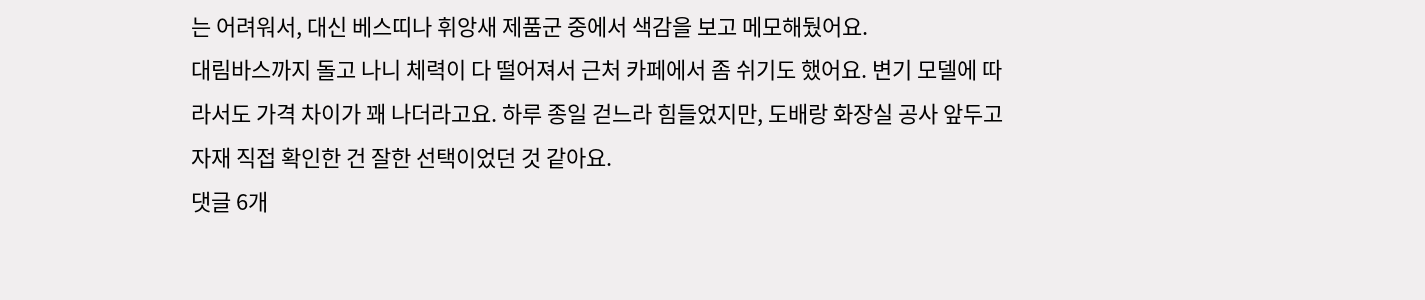는 어려워서, 대신 베스띠나 휘앙새 제품군 중에서 색감을 보고 메모해뒀어요.
대림바스까지 돌고 나니 체력이 다 떨어져서 근처 카페에서 좀 쉬기도 했어요. 변기 모델에 따라서도 가격 차이가 꽤 나더라고요. 하루 종일 걷느라 힘들었지만, 도배랑 화장실 공사 앞두고 자재 직접 확인한 건 잘한 선택이었던 것 같아요.
댓글 6개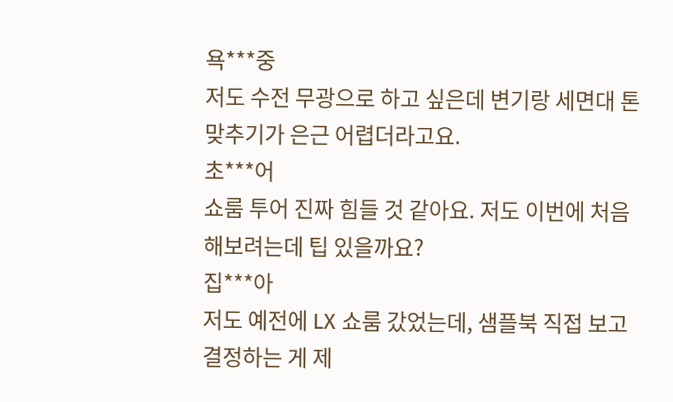욕***중
저도 수전 무광으로 하고 싶은데 변기랑 세면대 톤 맞추기가 은근 어렵더라고요.
초***어
쇼룸 투어 진짜 힘들 것 같아요. 저도 이번에 처음 해보려는데 팁 있을까요?
집***아
저도 예전에 LX 쇼룸 갔었는데, 샘플북 직접 보고 결정하는 게 제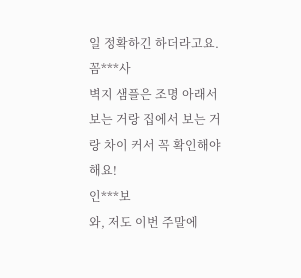일 정확하긴 하더라고요.
꼼***사
벽지 샘플은 조명 아래서 보는 거랑 집에서 보는 거랑 차이 커서 꼭 확인해야 해요!
인***보
와, 저도 이번 주말에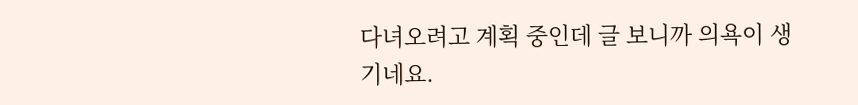다녀오려고 계획 중인데 글 보니까 의욕이 생기네요.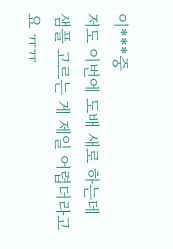이***중
저도 이번에 도배 새로 하는데 샘플 고르는 게 제일 어렵더라고요 ㅠㅠ